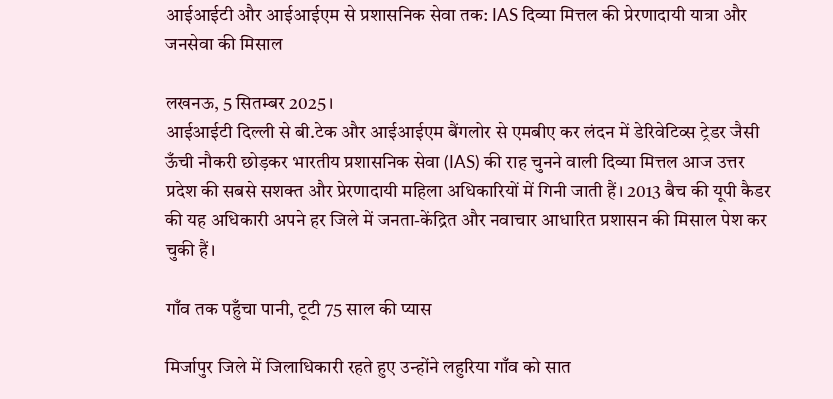आईआईटी और आईआईएम से प्रशासनिक सेवा तक: IAS दिव्या मित्तल की प्रेरणादायी यात्रा और जनसेवा की मिसाल

लखनऊ, 5 सितम्बर 2025।
आईआईटी दिल्ली से बी.टेक और आईआईएम बैंगलोर से एमबीए कर लंदन में डेरिवेटिव्स ट्रेडर जैसी ऊँची नौकरी छोड़कर भारतीय प्रशासनिक सेवा (IAS) की राह चुनने वाली दिव्या मित्तल आज उत्तर प्रदेश की सबसे सशक्त और प्रेरणादायी महिला अधिकारियों में गिनी जाती हैं। 2013 बैच की यूपी कैडर की यह अधिकारी अपने हर जिले में जनता-केंद्रित और नवाचार आधारित प्रशासन की मिसाल पेश कर चुकी हैं।

गाँव तक पहुँचा पानी, टूटी 75 साल की प्यास

मिर्जापुर जिले में जिलाधिकारी रहते हुए उन्होंने लहुरिया गाँव को सात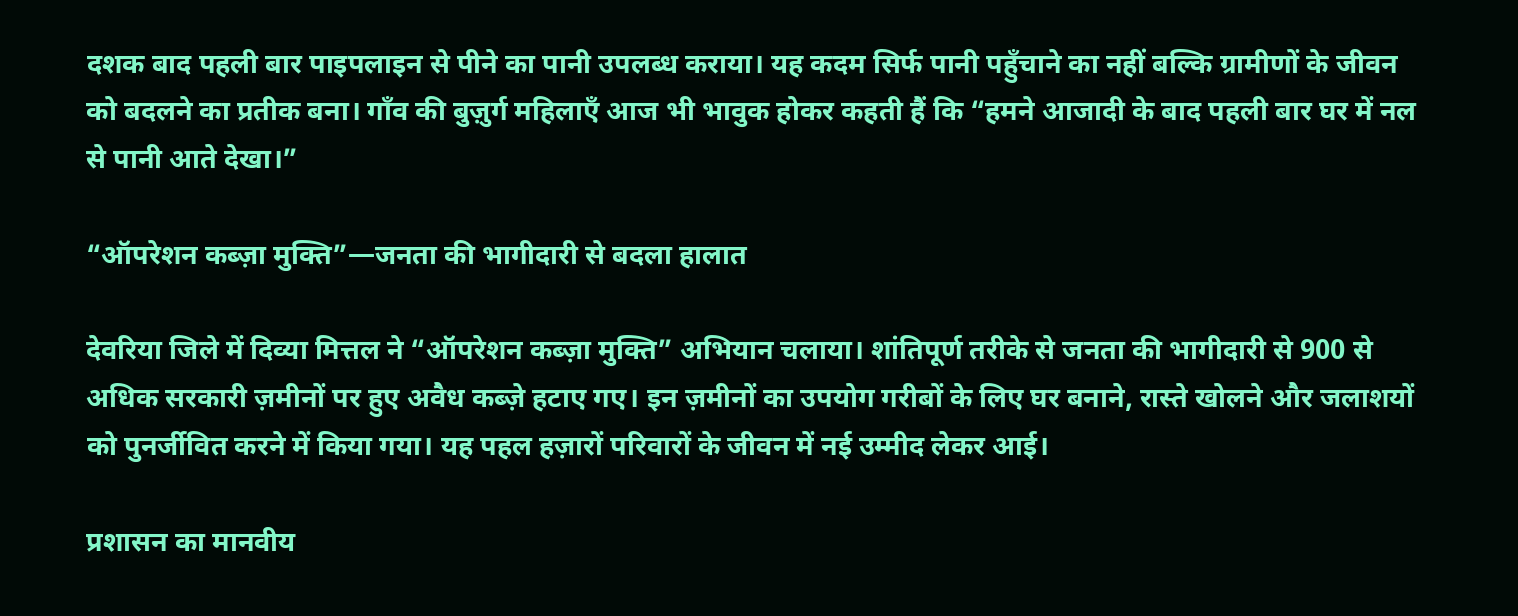दशक बाद पहली बार पाइपलाइन से पीने का पानी उपलब्ध कराया। यह कदम सिर्फ पानी पहुँचाने का नहीं बल्कि ग्रामीणों के जीवन को बदलने का प्रतीक बना। गाँव की बुज़ुर्ग महिलाएँ आज भी भावुक होकर कहती हैं कि “हमने आजादी के बाद पहली बार घर में नल से पानी आते देखा।”

“ऑपरेशन कब्ज़ा मुक्ति”—जनता की भागीदारी से बदला हालात

देवरिया जिले में दिव्या मित्तल ने “ऑपरेशन कब्ज़ा मुक्ति” अभियान चलाया। शांतिपूर्ण तरीके से जनता की भागीदारी से 900 से अधिक सरकारी ज़मीनों पर हुए अवैध कब्ज़े हटाए गए। इन ज़मीनों का उपयोग गरीबों के लिए घर बनाने, रास्ते खोलने और जलाशयों को पुनर्जीवित करने में किया गया। यह पहल हज़ारों परिवारों के जीवन में नई उम्मीद लेकर आई।

प्रशासन का मानवीय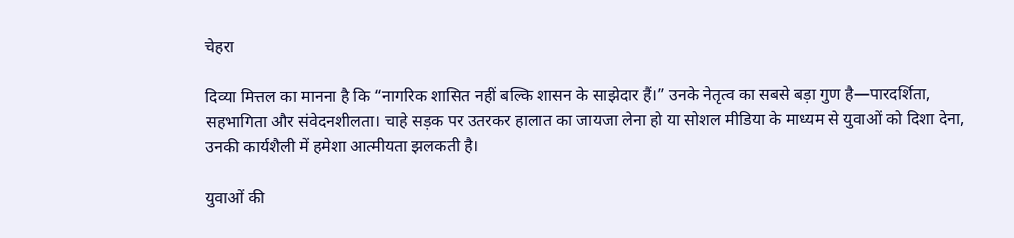चेहरा

दिव्या मित्तल का मानना है कि “नागरिक शासित नहीं बल्कि शासन के साझेदार हैं।” उनके नेतृत्व का सबसे बड़ा गुण है—पारदर्शिता, सहभागिता और संवेदनशीलता। चाहे सड़क पर उतरकर हालात का जायजा लेना हो या सोशल मीडिया के माध्यम से युवाओं को दिशा देना, उनकी कार्यशैली में हमेशा आत्मीयता झलकती है।

युवाओं की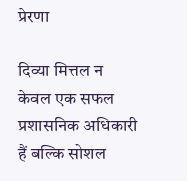प्रेरणा

दिव्या मित्तल न केवल एक सफल प्रशासनिक अधिकारी हैं बल्कि सोशल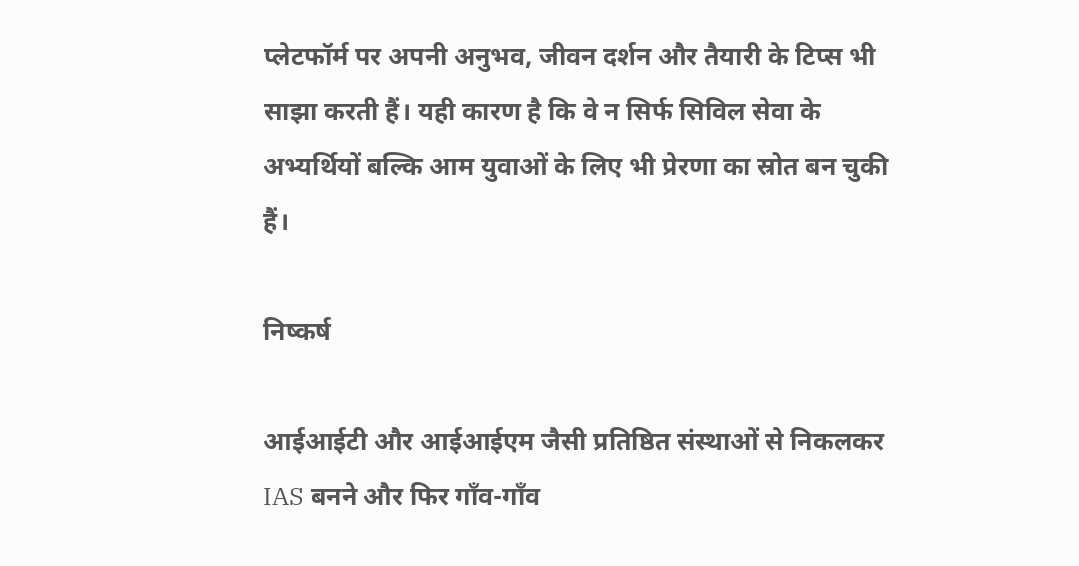प्लेटफॉर्म पर अपनी अनुभव, जीवन दर्शन और तैयारी के टिप्स भी साझा करती हैं। यही कारण है कि वे न सिर्फ सिविल सेवा के अभ्यर्थियों बल्कि आम युवाओं के लिए भी प्रेरणा का स्रोत बन चुकी हैं।

निष्कर्ष

आईआईटी और आईआईएम जैसी प्रतिष्ठित संस्थाओं से निकलकर IAS बनने और फिर गाँव-गाँव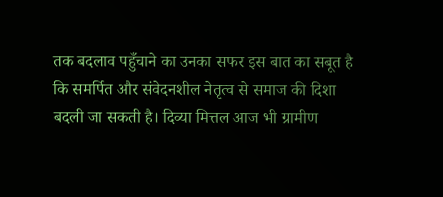तक बदलाव पहुँचाने का उनका सफर इस बात का सबूत है कि समर्पित और संवेदनशील नेतृत्व से समाज की दिशा बदली जा सकती है। दिव्या मित्तल आज भी ग्रामीण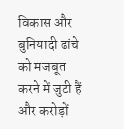विकास और बुनियादी ढांचे को मजबूत करने में जुटी हैं और करोड़ों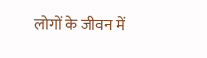लोगों के जीवन में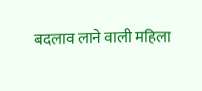बदलाव लाने वाली महिला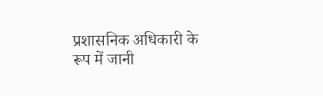प्रशासनिक अधिकारी के रूप में जानी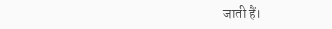जाती हैं।